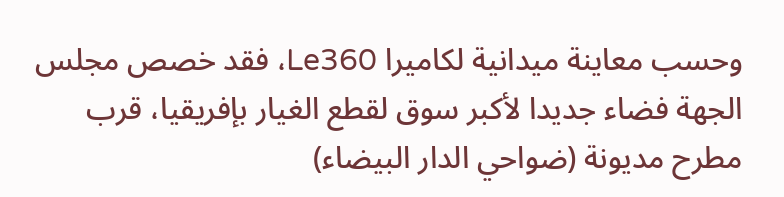وحسب معاينة ميدانية لكاميرا Le360، فقد خصص مجلس الجهة فضاء جديدا لأكبر سوق لقطع الغيار بإفريقيا، قرب مطرح مديونة (ضواحي الدار البيضاء)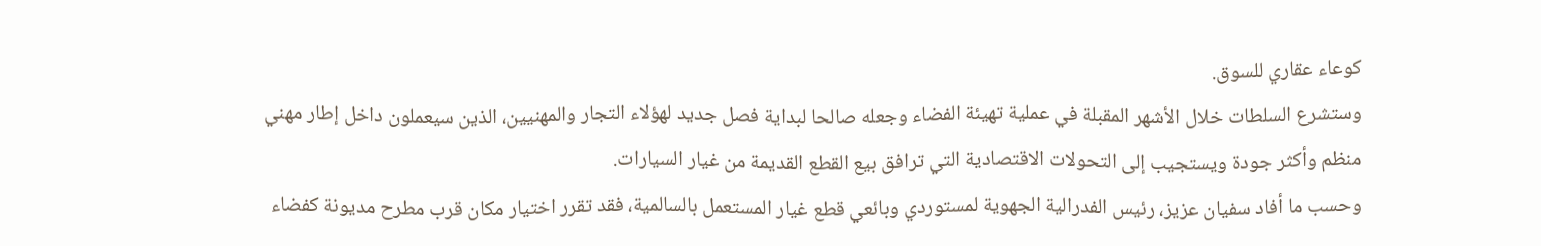كوعاء عقاري للسوق.
وستشرع السلطات خلال الأشهر المقبلة في عملية تهيئة الفضاء وجعله صالحا لبداية فصل جديد لهؤلاء التجار والمهنيين، الذين سيعملون داخل إطار مهني منظم وأكثر جودة ويستجيب إلى التحولات الاقتصادية التي ترافق بيع القطع القديمة من غيار السيارات.
وحسب ما أفاد سفيان عزيز، رئيس الفدرالية الجهوية لمستوردي وبائعي قطع غيار المستعمل بالسالمية، فقد تقرر اختيار مكان قرب مطرح مديونة كفضاء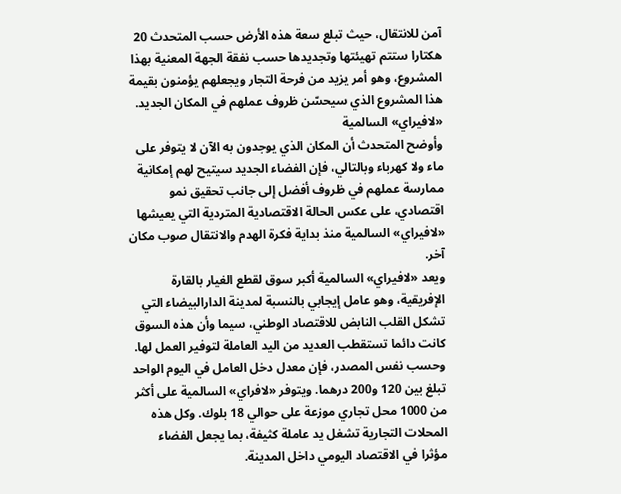آمن للانتقال، حيث تبلع سعة هذه الأرض حسب المتحدث 20 هكتارا ستتم تهيئتها وتجديدها حسب نفقة الجهة المعنية بهذا المشروع، وهو أمر يزيد من فرحة التجار ويجعلهم يؤمنون بقيمة هذا المشروع الذي سيحسّن ظروف عملهم في المكان الجديد.
«لافيراي» السالمية
وأوضح المتحدث أن المكان الذي يوجدون به الآن لا يتوفر على ماء ولا كهرباء وبالتالي، فإن الفضاء الجديد سيتيح لهم إمكانية ممارسة عملهم في ظروف أفضل إلى جانب تحقيق نمو اقتصادي، على عكس الحالة الاقتصادية المتردية التي يعيشها «لافيراي» السالمية منذ بداية فكرة الهدم والانتقال صوب مكان آخر.
ويعد «لافيراي» السالمية أكبر سوق لقطع الغيار بالقارة الإفريقية، وهو عامل إيجابي بالنسبة لمدينة الدارالبيضاء التي تشكل القلب النابض للاقتصاد الوطني، سيما وأن هذه السوق كانت دائما تستقطب العديد من اليد العاملة لتوفير العمل لها.
وحسب نفس المصدر، فإن معدل دخل العامل في اليوم الواحد تبلغ بين 120 و200 درهما. ويتوفر «لافراي» السالمية على أكثر من 1000 محل تجاري موزعة على حوالي 18 بلوك. وكل هذه المحلات التجارية تشغل يد عاملة كثيفة، بما يجعل الفضاء مؤثرا في الاقتصاد اليومي داخل المدينة.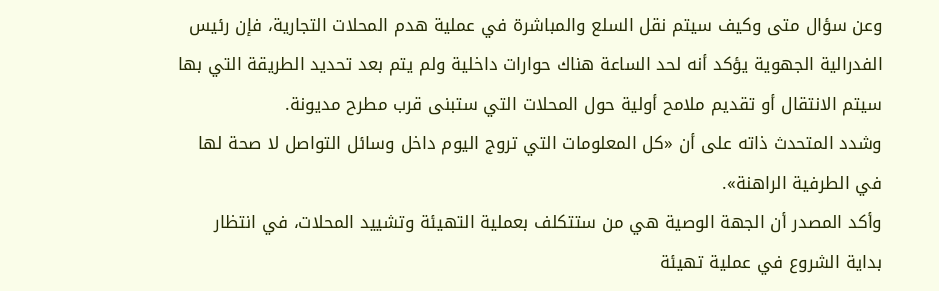وعن سؤال متى وكيف سيتم نقل السلع والمباشرة في عملية هدم المحلات التجارية، فإن رئيس الفدرالية الجهوية يؤكد أنه لحد الساعة هناك حوارات داخلية ولم يتم بعد تحديد الطريقة التي بها سيتم الانتقال أو تقديم ملامح أولية حول المحلات التي ستبنى قرب مطرح مديونة.
وشدد المتحدث ذاته على أن «كل المعلومات التي تروج اليوم داخل وسائل التواصل لا صحة لها في الطرفية الراهنة».
وأكد المصدر أن الجهة الوصية هي من ستتكلف بعملية التهيئة وتشييد المحلات، في انتظار بداية الشروع في عملية تهيئة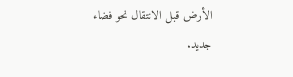الأرض قبل الانتقال نحو فضاء جديد.